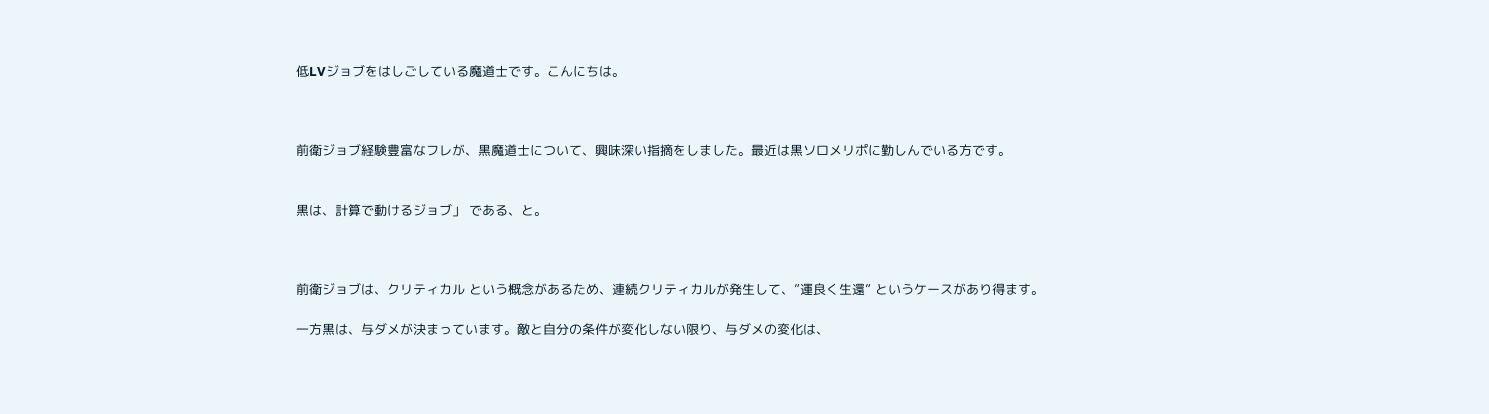低LVジョブをはしごしている魔道士です。こんにちは。



前衛ジョブ経験豊富なフレが、黒魔道士について、興味深い指摘をしました。最近は黒ソロメリポに勤しんでいる方です。


黒は、計算で動けるジョブ」 である、と。



前衛ジョブは、クリティカル という概念があるため、連続クリティカルが発生して、”運良く生還” というケースがあり得ます。

一方黒は、与ダメが決まっています。敵と自分の条件が変化しない限り、与ダメの変化は、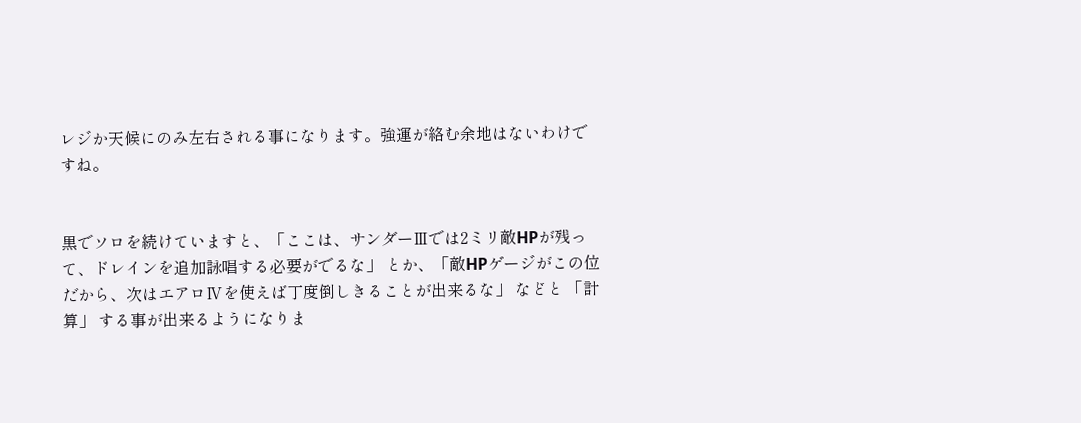レジか天候にのみ左右される事になります。強運が絡む余地はないわけですね。


黒でソロを続けていますと、「ここは、サンダーⅢでは2ミリ敵HPが残って、ドレインを追加詠唱する必要がでるな」 とか、「敵HPゲージがこの位だから、次はエアロⅣを使えば丁度倒しきることが出来るな」 などと 「計算」 する事が出来るようになりま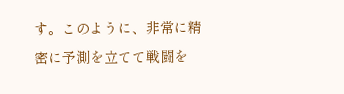す。このように、非常に精密に予測を立てて戦闘を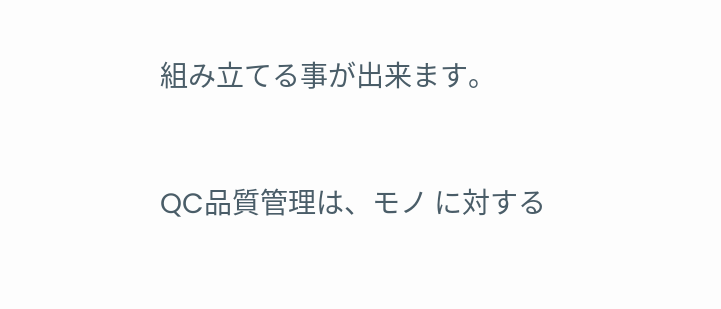組み立てる事が出来ます。



QC品質管理は、モノ に対する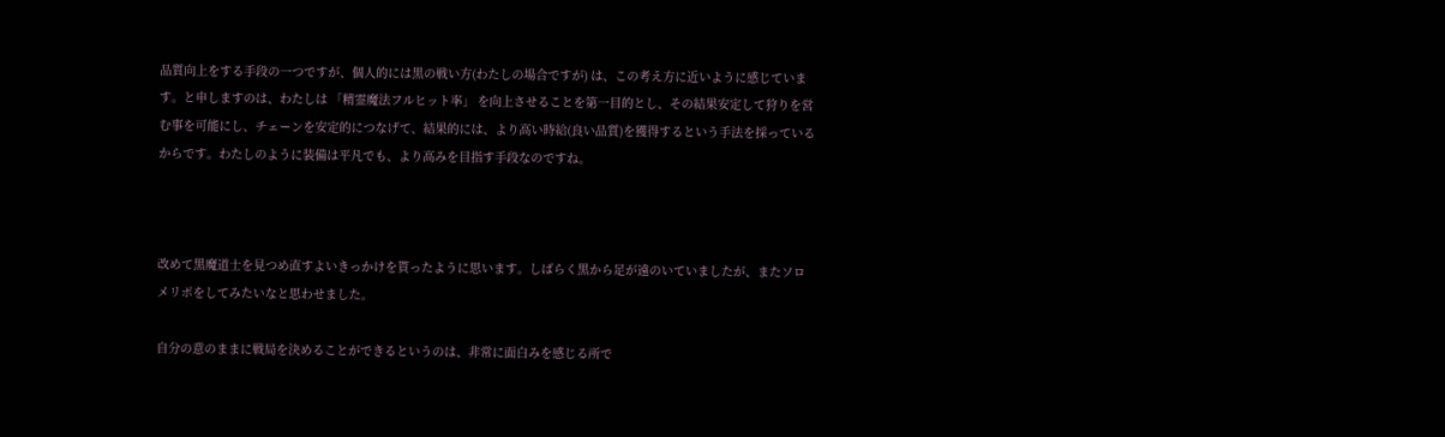品質向上をする手段の一つですが、個人的には黒の戦い方(わたしの場合ですが) は、この考え方に近いように感じています。と申しますのは、わたしは 「精霊魔法フルヒット率」 を向上させることを第一目的とし、その結果安定して狩りを営む事を可能にし、チェーンを安定的につなげて、結果的には、より高い時給(良い品質)を獲得するという手法を採っているからです。わたしのように装備は平凡でも、より高みを目指す手段なのですね。



改めて黒魔道士を見つめ直すよいきっかけを貰ったように思います。しばらく黒から足が遠のいていましたが、またソロメリポをしてみたいなと思わせました。

自分の意のままに戦局を決めることができるというのは、非常に面白みを感じる所で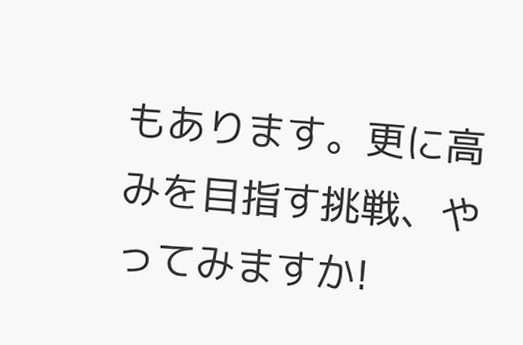もあります。更に高みを目指す挑戦、やってみますか!